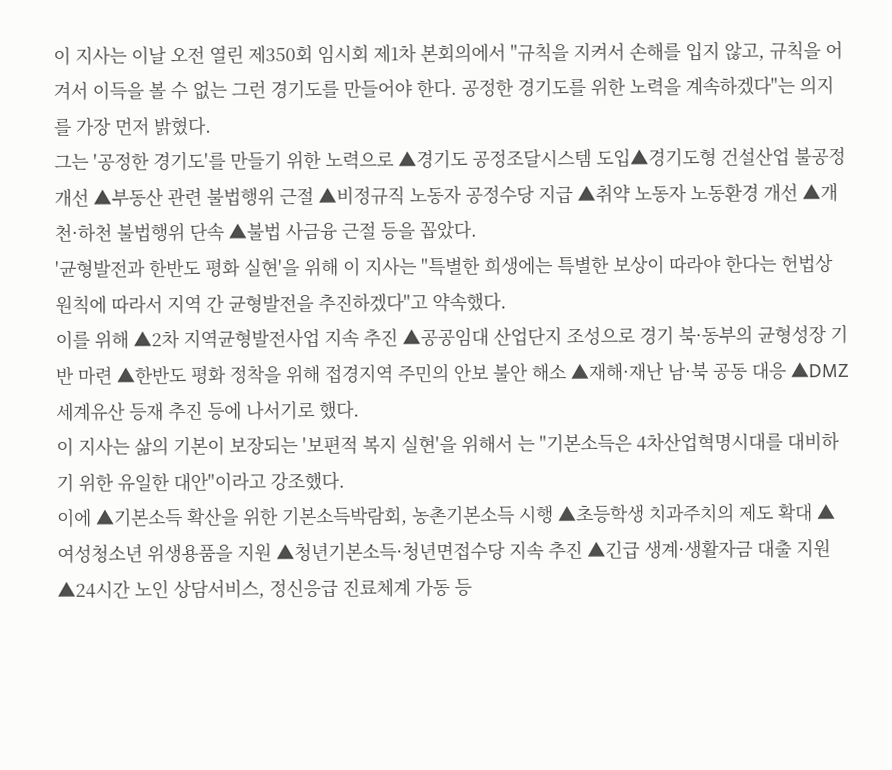이 지사는 이날 오전 열린 제350회 임시회 제1차 본회의에서 "규칙을 지켜서 손해를 입지 않고, 규칙을 어겨서 이득을 볼 수 없는 그런 경기도를 만들어야 한다. 공정한 경기도를 위한 노력을 계속하겠다"는 의지를 가장 먼저 밝혔다.
그는 '공정한 경기도'를 만들기 위한 노력으로 ▲경기도 공정조달시스템 도입▲경기도형 건설산업 불공정 개선 ▲부동산 관련 불법행위 근절 ▲비정규직 노동자 공정수당 지급 ▲취약 노동자 노동환경 개선 ▲개천·하천 불법행위 단속 ▲불법 사금융 근절 등을 꼽았다.
'균형발전과 한반도 평화 실현'을 위해 이 지사는 "특별한 희생에는 특별한 보상이 따라야 한다는 헌법상 원칙에 따라서 지역 간 균형발전을 추진하겠다"고 약속했다.
이를 위해 ▲2차 지역균형발전사업 지속 추진 ▲공공임대 산업단지 조성으로 경기 북·동부의 균형성장 기반 마련 ▲한반도 평화 정착을 위해 접경지역 주민의 안보 불안 해소 ▲재해·재난 남·북 공동 대응 ▲DMZ 세계유산 등재 추진 등에 나서기로 했다.
이 지사는 삶의 기본이 보장되는 '보편적 복지 실현'을 위해서 는 "기본소득은 4차산업혁명시대를 대비하기 위한 유일한 대안"이라고 강조했다.
이에 ▲기본소득 확산을 위한 기본소득박람회, 농촌기본소득 시행 ▲초등학생 치과주치의 제도 확대 ▲여성청소년 위생용품을 지원 ▲청년기본소득·청년면접수당 지속 추진 ▲긴급 생계·생활자금 대출 지원 ▲24시간 노인 상담서비스, 정신응급 진료체계 가동 등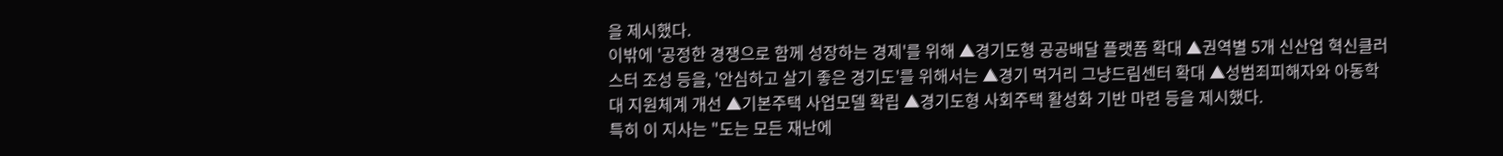을 제시했다.
이밖에 '공정한 경쟁으로 함께 성장하는 경제'를 위해 ▲경기도형 공공배달 플랫폼 확대 ▲권역별 5개 신산업 혁신클러스터 조성 등을, '안심하고 살기 좋은 경기도'를 위해서는 ▲경기 먹거리 그냥드림센터 확대 ▲성범죄피해자와 아동학대 지원체계 개선 ▲기본주택 사업모델 확립 ▲경기도형 사회주택 활성화 기반 마련 등을 제시했다.
특히 이 지사는 "도는 모든 재난에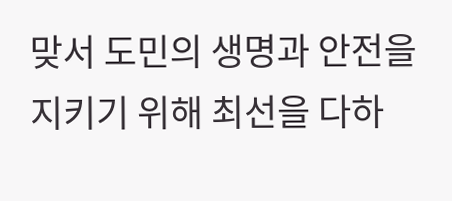맞서 도민의 생명과 안전을 지키기 위해 최선을 다하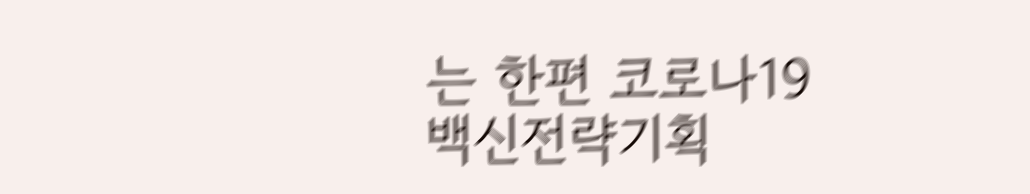는 한편 코로나19 백신전략기획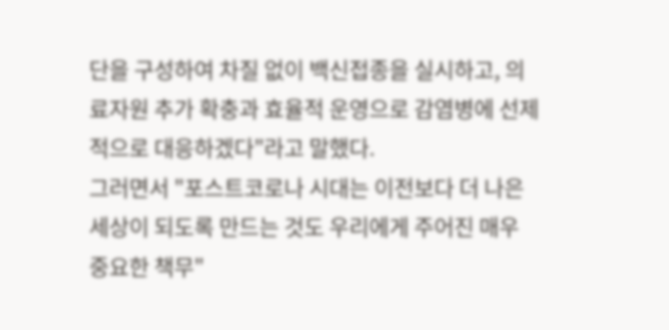단을 구성하여 차질 없이 백신접종을 실시하고, 의료자원 추가 확충과 효율적 운영으로 감염병에 선제적으로 대응하겠다"라고 말했다.
그러면서 "포스트코로나 시대는 이전보다 더 나은 세상이 되도록 만드는 것도 우리에게 주어진 매우 중요한 책무"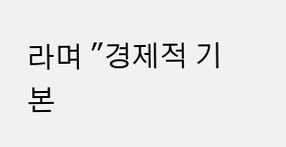라며 "경제적 기본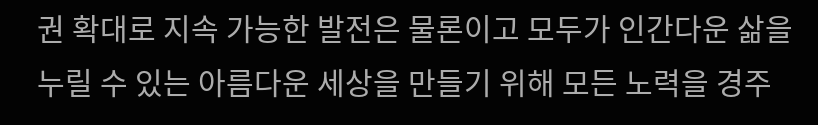권 확대로 지속 가능한 발전은 물론이고 모두가 인간다운 삶을 누릴 수 있는 아름다운 세상을 만들기 위해 모든 노력을 경주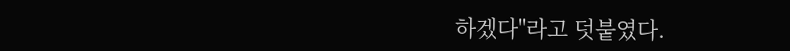하겠다"라고 덧붙였다.